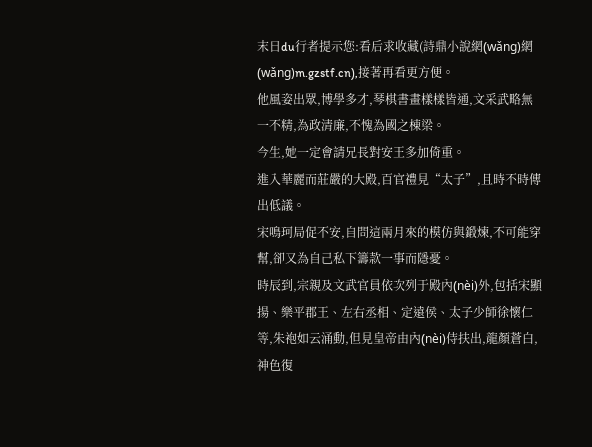末日du行者提示您:看后求收藏(詩鼎小說網(wǎng)網(wǎng)m.gzstf.cn),接著再看更方便。
他風姿出眾,博學多才,琴棋書畫樣樣皆通,文采武略無一不精,為政清廉,不愧為國之棟梁。
今生,她一定會請兄長對安王多加倚重。
進入華麗而莊嚴的大殿,百官禮見“太子”,且時不時傳出低議。
宋鳴珂局促不安,自問這兩月來的模仿與鍛煉,不可能穿幫,卻又為自己私下籌款一事而隱憂。
時辰到,宗親及文武官員依次列于殿內(nèi)外,包括宋顯揚、樂平郡王、左右丞相、定遠侯、太子少師徐懷仁等,朱袍如云涌動,但見皇帝由內(nèi)侍扶出,龍顏蒼白,神色復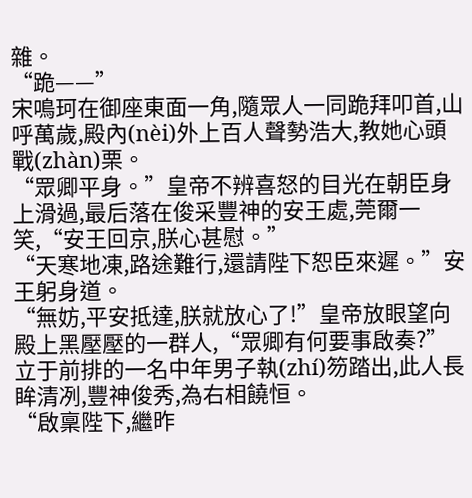雜。
“跪——”
宋鳴珂在御座東面一角,隨眾人一同跪拜叩首,山呼萬歲,殿內(nèi)外上百人聲勢浩大,教她心頭戰(zhàn)栗。
“眾卿平身。”皇帝不辨喜怒的目光在朝臣身上滑過,最后落在俊采豐神的安王處,莞爾一笑,“安王回京,朕心甚慰。”
“天寒地凍,路途難行,還請陛下恕臣來遲。”安王躬身道。
“無妨,平安抵達,朕就放心了!”皇帝放眼望向殿上黑壓壓的一群人,“眾卿有何要事啟奏?”
立于前排的一名中年男子執(zhí)笏踏出,此人長眸清冽,豐神俊秀,為右相饒恒。
“啟稟陛下,繼昨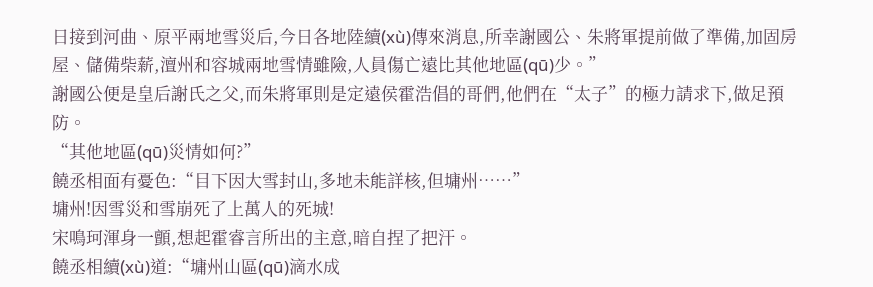日接到河曲、原平兩地雪災后,今日各地陸續(xù)傳來消息,所幸謝國公、朱將軍提前做了準備,加固房屋、儲備柴薪,澶州和容城兩地雪情雖險,人員傷亡遠比其他地區(qū)少。”
謝國公便是皇后謝氏之父,而朱將軍則是定遠侯霍浩倡的哥們,他們在“太子”的極力請求下,做足預防。
“其他地區(qū)災情如何?”
饒丞相面有憂色:“目下因大雪封山,多地未能詳核,但墉州……”
墉州!因雪災和雪崩死了上萬人的死城!
宋鳴珂渾身一顫,想起霍睿言所出的主意,暗自捏了把汗。
饒丞相續(xù)道:“墉州山區(qū)滴水成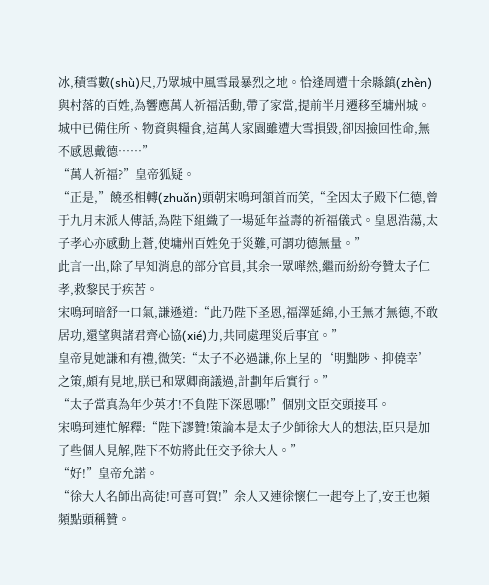冰,積雪數(shù)尺,乃眾城中風雪最暴烈之地。恰逢周遭十余縣鎮(zhèn)與村落的百姓,為響應萬人祈福活動,帶了家當,提前半月遷移至墉州城。城中已備住所、物資與糧食,這萬人家園雖遭大雪損毀,卻因撿回性命,無不感恩戴德……”
“萬人祈福?”皇帝狐疑。
“正是,”饒丞相轉(zhuǎn)頭朝宋鳴珂頷首而笑,“全因太子殿下仁德,曾于九月末派人傳話,為陛下組織了一場延年益壽的祈福儀式。皇恩浩蕩,太子孝心亦感動上蒼,使墉州百姓免于災難,可謂功德無量。”
此言一出,除了早知消息的部分官員,其余一眾嘩然,繼而紛紛夸贊太子仁孝,救黎民于疾苦。
宋鳴珂暗舒一口氣,謙遜道:“此乃陛下圣恩,福澤延綿,小王無才無德,不敢居功,還望與諸君齊心協(xié)力,共同處理災后事宜。”
皇帝見她謙和有禮,微笑:“太子不必過謙,你上呈的‘明黜陟、抑僥幸’之策,頗有見地,朕已和眾卿商議過,計劃年后實行。”
“太子當真為年少英才!不負陛下深恩哪!”個別文臣交頭接耳。
宋鳴珂連忙解釋:“陛下謬贊!策論本是太子少師徐大人的想法,臣只是加了些個人見解,陛下不妨將此任交予徐大人。”
“好!”皇帝允諾。
“徐大人名師出高徒!可喜可賀!”余人又連徐懷仁一起夸上了,安王也頻頻點頭稱贊。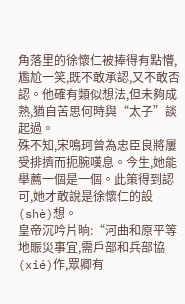角落里的徐懷仁被捧得有點懵,尷尬一笑,既不敢承認,又不敢否認。他確有類似想法,但未夠成熟,猶自苦思何時與“太子”談起過。
殊不知,宋鳴珂曾為忠臣良將屢受排擠而扼腕嘆息。今生,她能舉薦一個是一個。此策得到認可,她才敢說是徐懷仁的設(shè)想。
皇帝沉吟片晌:“河曲和原平等地賑災事宜,需戶部和兵部協(xié)作,眾卿有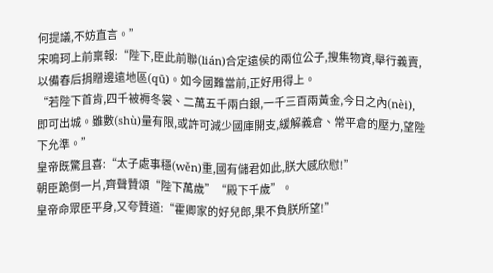何提議,不妨直言。”
宋鳴珂上前稟報:“陛下,臣此前聯(lián)合定遠侯的兩位公子,搜集物資,舉行義賣,以備春后捐贈邊遠地區(qū)。如今國難當前,正好用得上。
“若陛下首肯,四千被褥冬裳、二萬五千兩白銀,一千三百兩黃金,今日之內(nèi),即可出城。雖數(shù)量有限,或許可減少國庫開支,緩解義倉、常平倉的壓力,望陛下允準。”
皇帝既驚且喜:“太子處事穩(wěn)重,國有儲君如此,朕大感欣慰!”
朝臣跪倒一片,齊聲贊頌“陛下萬歲”“殿下千歲”。
皇帝命眾臣平身,又夸贊道:“霍卿家的好兒郎,果不負朕所望!”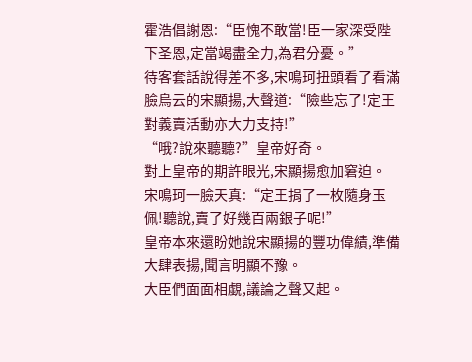霍浩倡謝恩:“臣愧不敢當!臣一家深受陛下圣恩,定當竭盡全力,為君分憂。”
待客套話說得差不多,宋鳴珂扭頭看了看滿臉烏云的宋顯揚,大聲道:“險些忘了!定王對義賣活動亦大力支持!”
“哦?說來聽聽?”皇帝好奇。
對上皇帝的期許眼光,宋顯揚愈加窘迫。
宋鳴珂一臉天真:“定王捐了一枚隨身玉佩!聽說,賣了好幾百兩銀子呢!”
皇帝本來還盼她說宋顯揚的豐功偉績,準備大肆表揚,聞言明顯不豫。
大臣們面面相覷,議論之聲又起。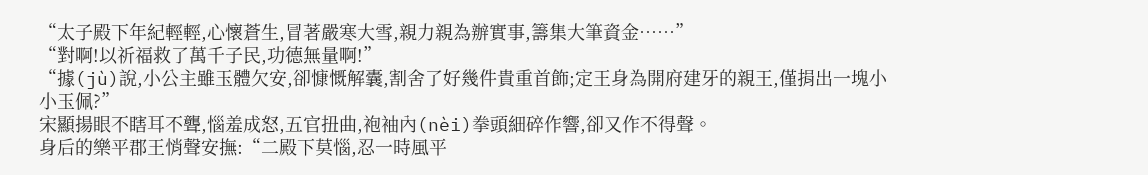“太子殿下年紀輕輕,心懷蒼生,冒著嚴寒大雪,親力親為辦實事,籌集大筆資金……”
“對啊!以祈福救了萬千子民,功德無量啊!”
“據(jù)說,小公主雖玉體欠安,卻慷慨解囊,割舍了好幾件貴重首飾;定王身為開府建牙的親王,僅捐出一塊小小玉佩?”
宋顯揚眼不瞎耳不聾,惱羞成怒,五官扭曲,袍袖內(nèi)拳頭細碎作響,卻又作不得聲。
身后的樂平郡王悄聲安撫:“二殿下莫惱,忍一時風平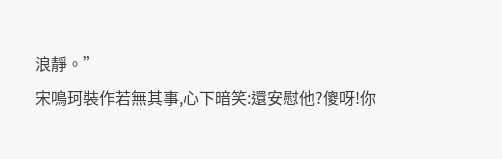浪靜。”
宋鳴珂裝作若無其事,心下暗笑:還安慰他?傻呀!你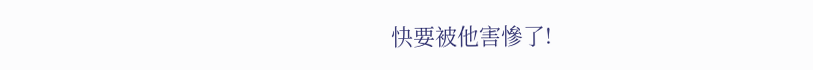快要被他害慘了!